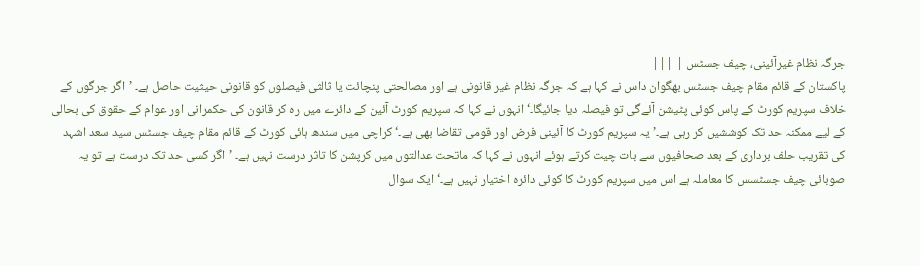جرگہ نظام غیرآئینی، چیف جسٹس | |||
پاکستان کے قائم مقام چیف جسٹس بھگوان داس نے کہا ہے کہ جرگہ نظام غیر قانونی ہے اور مصالحتی پنچائت یا ثالثی فیصلوں کو قانونی حیثیت حاصل ہے۔ ’اگر جرگوں کے خلاف سپریم کورٹ کے پاس کوئی پٹیشن آئےگی تو فیصلہ دیا جائیگا۔‘ انہوں نے کہا کہ سپریم کورٹ آئین کے دائرے میں رہ کر قانون کی حکمرانی اور عوام کے حقوق کی بحالی کے لیے ممکنہ حد تک کوششیں کر رہی ہے۔’یہ سپریم کورٹ کا آئینی فرض اور قومی تقاضا بھی ہے۔‘ کراچی میں سندھ ہائی کورٹ کے قائم مقام چیف جسٹس سید سعد اشہد کی تقریب حلف برداری کے بعد صحافیوں سے بات چیت کرتے ہوئے انہوں نے کہا کہ ماتحت عدالتوں میں کرپشن کا تاثر درست نہیں ہے۔ ’اگر کسی حد تک درست ہے تو یہ صوبائی چیف جسٹسس کا معاملہ ہے اس میں سپریم کورٹ کا کوئی دائرہ اختیار نہیں ہے۔‘ ایک سوال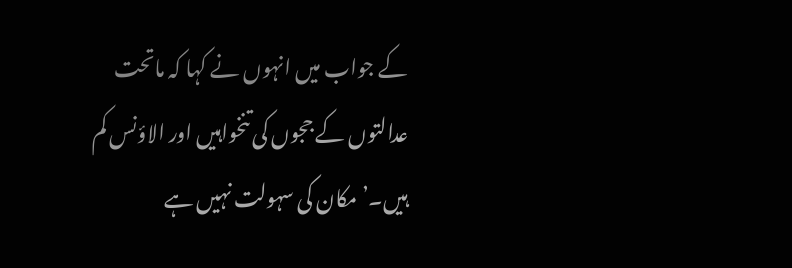کے جواب میں انہوں نے کہا کہ ماتحت عدالتوں کے ججوں کی تنخواہیں اور الاؤنس کم ہیں۔’مکان کی سہولت نہیں ہے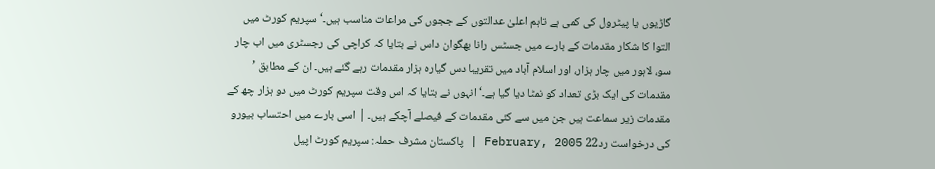گاڑیوں یا پیٹرول کی کمی ہے تاہم اعلیٰ عدالتوں کے ججوں کی مراعات مناسب ہیں۔‘ سپریم کورٹ میں التوا کا شکار مقدمات کے بارے میں جسٹس رانا بھگوان داس نے بتایا کہ کراچی کی رجسٹری میں اب چار سو، لاہور میں چار ہزار، اور اسلام آباد میں تقریبا دس گیارہ ہزار مقدمات رہے گئے ہیں۔ ان کے مطابق ’ مقدمات کی ایک بڑی تعداد کو نمٹا دیا گیا ہے۔‘ انہوں نے بتایا کہ اس وقت سپریم کورٹ میں دو ہزار چھ کے مقدمات زیر سماعت ہیں جن میں سے کئی مقدمات کے فیصلے آچکے ہیں۔ | اسی بارے میں احتساب بیورو کی درخواست رد22 February, 2005 | پاکستان مشرف حملہ: سپریم کورٹ اپیل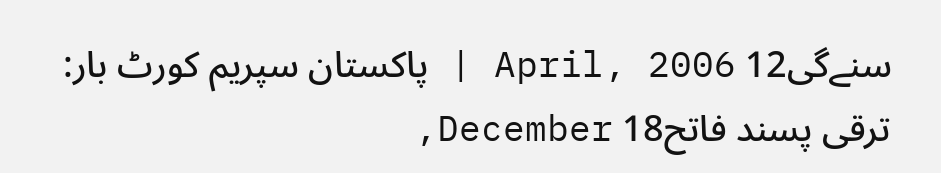سنےگی12 April, 2006 | پاکستان سپریم کورٹ بار: ترقی پسند فاتح18 December,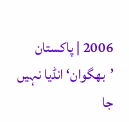2006 | پاکستان ’بھگوان‘ انڈیا نہیں جا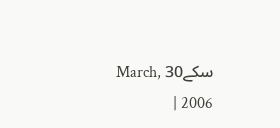سکے30 March, 2006 |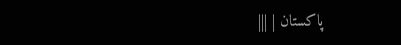پاکستان | |||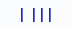| |||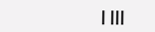| |||